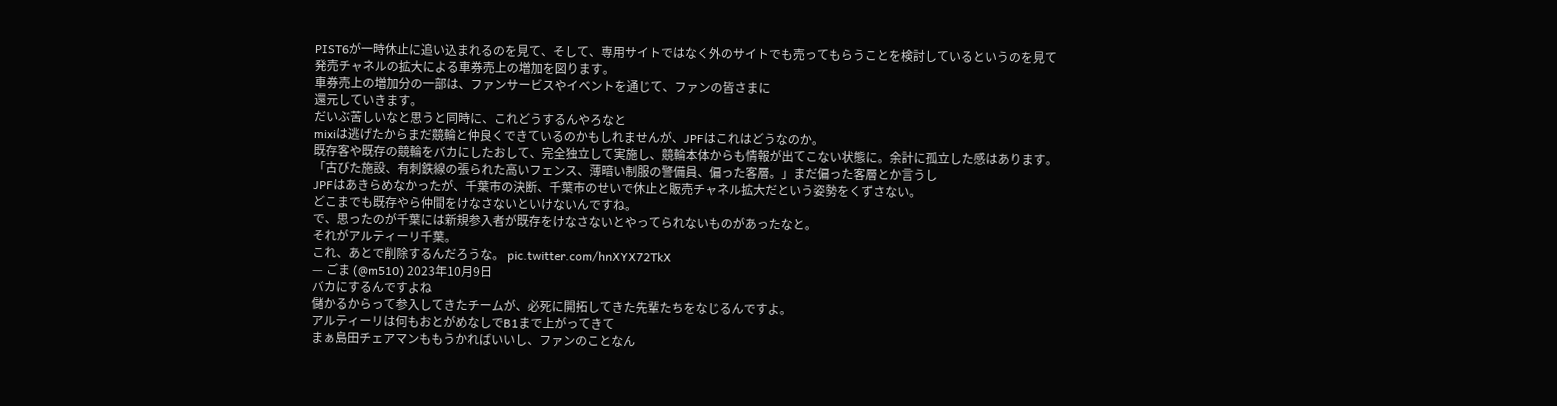PIST6が一時休止に追い込まれるのを見て、そして、専用サイトではなく外のサイトでも売ってもらうことを検討しているというのを見て
発売チャネルの拡大による車券売上の増加を図ります。
車券売上の増加分の一部は、ファンサービスやイベントを通じて、ファンの皆さまに
還元していきます。
だいぶ苦しいなと思うと同時に、これどうするんやろなと
mixiは逃げたからまだ競輪と仲良くできているのかもしれませんが、JPFはこれはどうなのか。
既存客や既存の競輪をバカにしたおして、完全独立して実施し、競輪本体からも情報が出てこない状態に。余計に孤立した感はあります。
「古びた施設、有刺鉄線の張られた高いフェンス、薄暗い制服の警備員、偏った客層。」まだ偏った客層とか言うし
JPFはあきらめなかったが、千葉市の決断、千葉市のせいで休止と販売チャネル拡大だという姿勢をくずさない。
どこまでも既存やら仲間をけなさないといけないんですね。
で、思ったのが千葉には新規参入者が既存をけなさないとやってられないものがあったなと。
それがアルティーリ千葉。
これ、あとで削除するんだろうな。 pic.twitter.com/hnXYX72TkX
— ごま (@m510) 2023年10月9日
バカにするんですよね
儲かるからって参入してきたチームが、必死に開拓してきた先輩たちをなじるんですよ。
アルティーリは何もおとがめなしでB1まで上がってきて
まぁ島田チェアマンももうかればいいし、ファンのことなん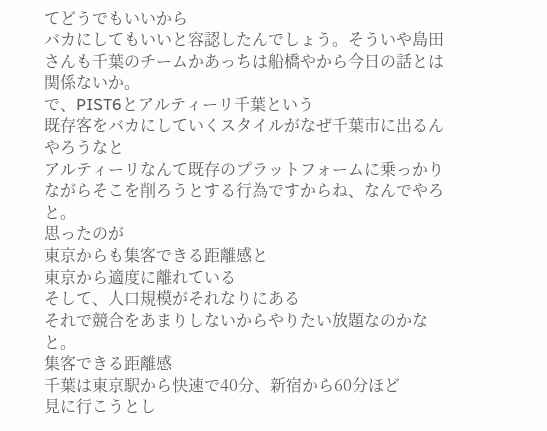てどうでもいいから
バカにしてもいいと容認したんでしょう。そういや島田さんも千葉のチームかあっちは船橋やから今日の話とは関係ないか。
で、PIST6とアルティーリ千葉という
既存客をバカにしていくスタイルがなぜ千葉市に出るんやろうなと
アルティーリなんて既存のプラットフォームに乗っかりながらそこを削ろうとする行為ですからね、なんでやろと。
思ったのが
東京からも集客できる距離感と
東京から適度に離れている
そして、人口規模がそれなりにある
それで競合をあまりしないからやりたい放題なのかなと。
集客できる距離感
千葉は東京駅から快速で40分、新宿から60分ほど
見に行こうとし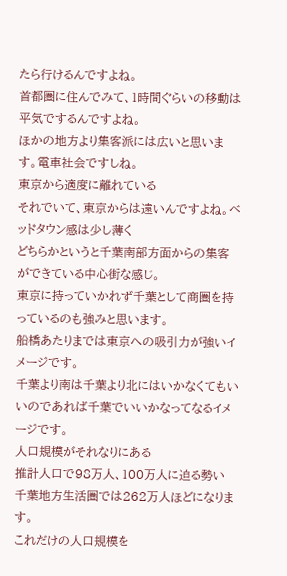たら行けるんですよね。
首都圏に住んでみて、1時間ぐらいの移動は平気でするんですよね。
ほかの地方より集客派には広いと思います。電車社会ですしね。
東京から適度に離れている
それでいて、東京からは遠いんですよね。ベッドタウン感は少し薄く
どちらかというと千葉南部方面からの集客ができている中心街な感じ。
東京に持っていかれず千葉として商圏を持っているのも強みと思います。
船橋あたりまでは東京への吸引力が強いイメージです。
千葉より南は千葉より北にはいかなくてもいいのであれば千葉でいいかなってなるイメージです。
人口規模がそれなりにある
推計人口で98万人、100万人に迫る勢い
千葉地方生活圏では262万人ほどになります。
これだけの人口規模を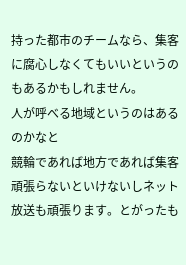持った都市のチームなら、集客に腐心しなくてもいいというのもあるかもしれません。
人が呼べる地域というのはあるのかなと
競輪であれば地方であれば集客頑張らないといけないしネット放送も頑張ります。とがったも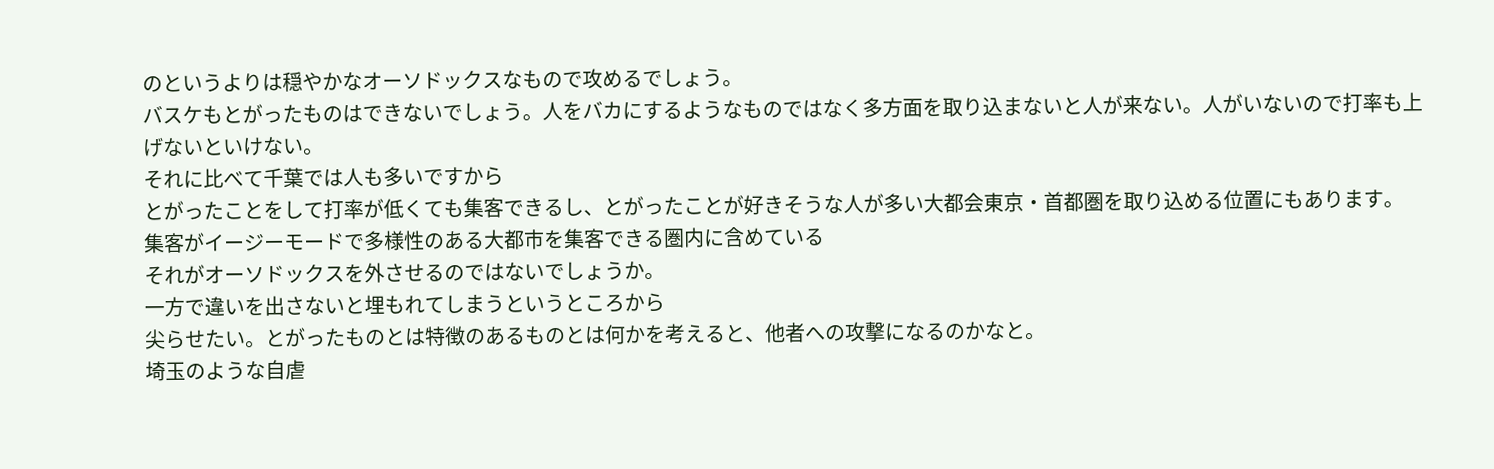のというよりは穏やかなオーソドックスなもので攻めるでしょう。
バスケもとがったものはできないでしょう。人をバカにするようなものではなく多方面を取り込まないと人が来ない。人がいないので打率も上げないといけない。
それに比べて千葉では人も多いですから
とがったことをして打率が低くても集客できるし、とがったことが好きそうな人が多い大都会東京・首都圏を取り込める位置にもあります。
集客がイージーモードで多様性のある大都市を集客できる圏内に含めている
それがオーソドックスを外させるのではないでしょうか。
一方で違いを出さないと埋もれてしまうというところから
尖らせたい。とがったものとは特徴のあるものとは何かを考えると、他者への攻撃になるのかなと。
埼玉のような自虐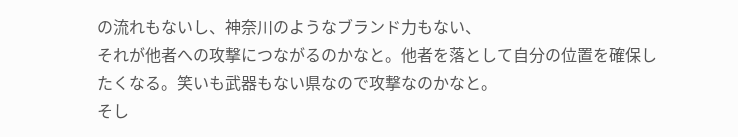の流れもないし、神奈川のようなブランド力もない、
それが他者への攻撃につながるのかなと。他者を落として自分の位置を確保したくなる。笑いも武器もない県なので攻撃なのかなと。
そし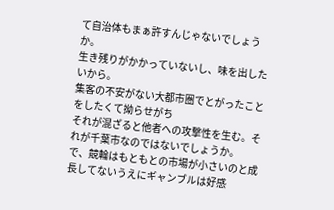て自治体もまぁ許すんじゃないでしょうか。
生き残りがかかっていないし、味を出したいから。
集客の不安がない大都市圏でとがったことをしたくて拗らせがち
それが混ざると他者への攻撃性を生む。それが千葉市なのではないでしょうか。
で、競輪はもともとの市場が小さいのと成長してないうえにギャンブルは好感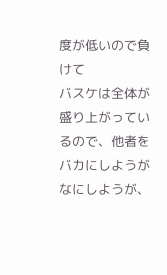度が低いので負けて
バスケは全体が盛り上がっているので、他者をバカにしようがなにしようが、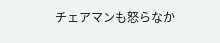チェアマンも怒らなか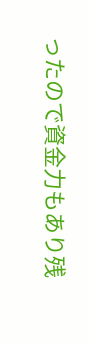ったので資金力もあり残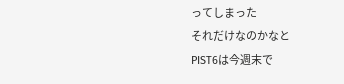ってしまった
それだけなのかなと
PIST6は今週末で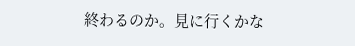終わるのか。見に行くかな